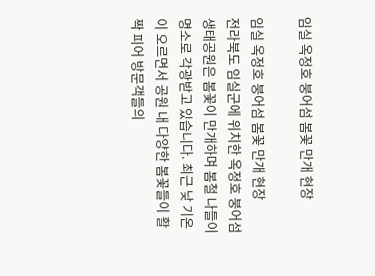임실 옥정호 붕어섬 봄꽃 만개 현장

임실 옥정호 붕어섬 봄꽃 만개 현장
전라북도 임실군에 위치한 옥정호 붕어섬생태공원은 봄꽃이 만개하며 봄철 나들이 명소로 각광받고 있습니다. 최근 낮 기온이 오르면서 공원 내 다양한 봄꽃들이 활짝 피어 방문객들의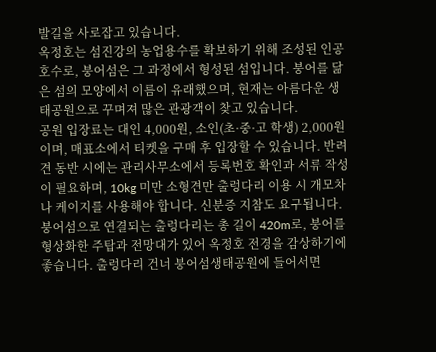발길을 사로잡고 있습니다.
옥정호는 섬진강의 농업용수를 확보하기 위해 조성된 인공호수로, 붕어섬은 그 과정에서 형성된 섬입니다. 붕어를 닮은 섬의 모양에서 이름이 유래했으며, 현재는 아름다운 생태공원으로 꾸며져 많은 관광객이 찾고 있습니다.
공원 입장료는 대인 4,000원, 소인(초·중·고 학생) 2,000원이며, 매표소에서 티켓을 구매 후 입장할 수 있습니다. 반려견 동반 시에는 관리사무소에서 등록번호 확인과 서류 작성이 필요하며, 10kg 미만 소형견만 출렁다리 이용 시 개모차나 케이지를 사용해야 합니다. 신분증 지참도 요구됩니다.
붕어섬으로 연결되는 출렁다리는 총 길이 420m로, 붕어를 형상화한 주탑과 전망대가 있어 옥정호 전경을 감상하기에 좋습니다. 출렁다리 건너 붕어섬생태공원에 들어서면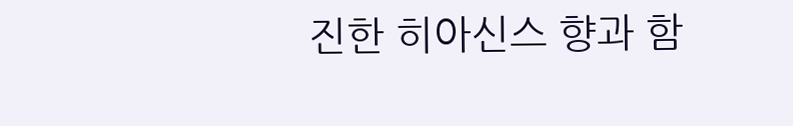진한 히아신스 향과 함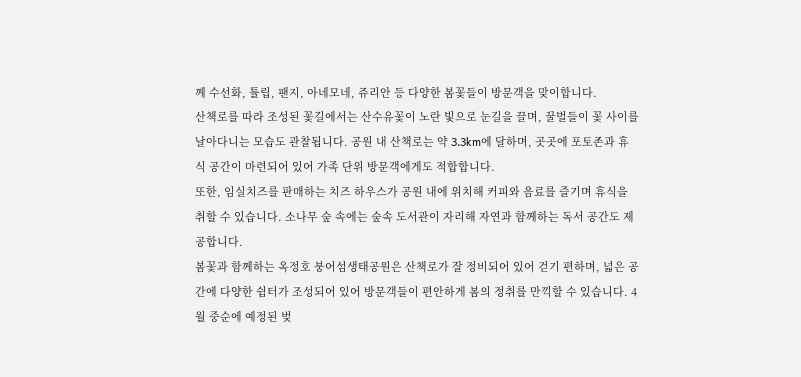께 수선화, 튤립, 팬지, 아네모네, 쥬리안 등 다양한 봄꽃들이 방문객을 맞이합니다.
산책로를 따라 조성된 꽃길에서는 산수유꽃이 노란 빛으로 눈길을 끌며, 꿀벌들이 꽃 사이를 날아다니는 모습도 관찰됩니다. 공원 내 산책로는 약 3.3km에 달하며, 곳곳에 포토존과 휴식 공간이 마련되어 있어 가족 단위 방문객에게도 적합합니다.
또한, 임실치즈를 판매하는 치즈 하우스가 공원 내에 위치해 커피와 음료를 즐기며 휴식을 취할 수 있습니다. 소나무 숲 속에는 숲속 도서관이 자리해 자연과 함께하는 독서 공간도 제공합니다.
봄꽃과 함께하는 옥정호 붕어섬생태공원은 산책로가 잘 정비되어 있어 걷기 편하며, 넓은 공간에 다양한 쉼터가 조성되어 있어 방문객들이 편안하게 봄의 정취를 만끽할 수 있습니다. 4월 중순에 예정된 벚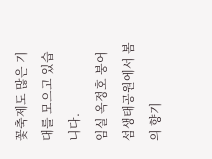꽃축제도 많은 기대를 모으고 있습니다.
임실 옥정호 붕어섬생태공원에서 봄의 향기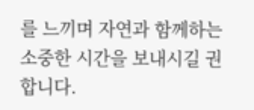를 느끼며 자연과 함께하는 소중한 시간을 보내시길 권합니다.